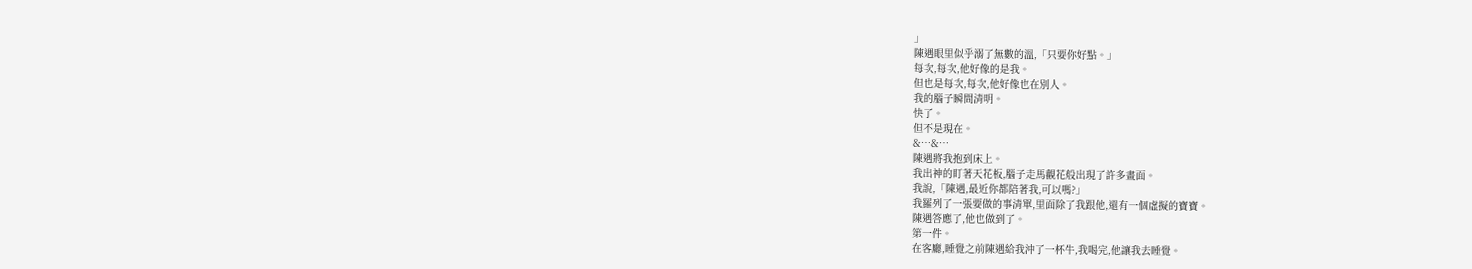」
陳遇眼里似乎溺了無數的溫,「只要你好點。」
每次,每次,他好像的是我。
但也是每次,每次,他好像也在別人。
我的腦子瞬間清明。
快了。
但不是現在。
&…&…
陳遇將我抱到床上。
我出神的盯著天花板,腦子走馬觀花般出現了許多畫面。
我說,「陳遇,最近你都陪著我,可以嗎?」
我羅列了一張要做的事清單,里面除了我跟他,還有一個虛擬的寶寶。
陳遇答應了,他也做到了。
第一件。
在客廳,睡覺之前陳遇給我沖了一杯牛,我喝完,他讓我去睡覺。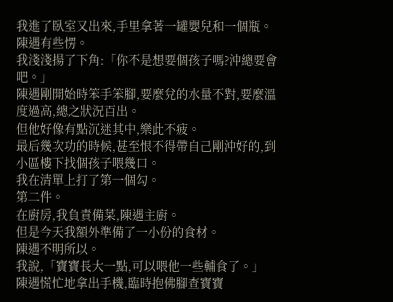我進了臥室又出來,手里拿著一罐嬰兒和一個瓶。
陳遇有些愣。
我淺淺揚了下角:「你不是想要個孩子嗎?沖總要會吧。」
陳遇剛開始時笨手笨腳,要麼兌的水量不對,要麼溫度過高,總之狀況百出。
但他好像有點沉迷其中,樂此不疲。
最后幾次功的時候,甚至恨不得帶自己剛沖好的,到小區樓下找個孩子喂幾口。
我在清單上打了第一個勾。
第二件。
在廚房,我負責備菜,陳遇主廚。
但是今天我額外準備了一小份的食材。
陳遇不明所以。
我說,「寶寶長大一點,可以喂他一些輔食了。」
陳遇慌忙地拿出手機,臨時抱佛腳查寶寶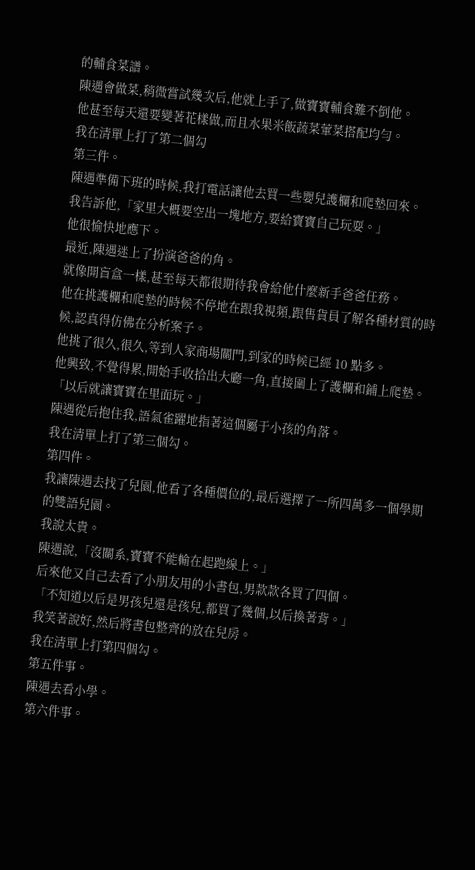的輔食菜譜。
陳遇會做菜,稍微嘗試幾次后,他就上手了,做寶寶輔食難不倒他。
他甚至每天還要變著花樣做,而且水果米飯蔬菜葷菜搭配均勻。
我在清單上打了第二個勾
第三件。
陳遇準備下班的時候,我打電話讓他去買一些嬰兒護欄和爬墊回來。
我告訴他,「家里大概要空出一塊地方,要給寶寶自己玩耍。」
他很愉快地應下。
最近,陳遇迷上了扮演爸爸的角。
就像開盲盒一樣,甚至每天都很期待我會給他什麼新手爸爸任務。
他在挑護欄和爬墊的時候不停地在跟我視頻,跟售貨員了解各種材質的時候,認真得仿佛在分析案子。
他挑了很久,很久,等到人家商場關門,到家的時候已經 10 點多。
他興致,不覺得累,開始手收拾出大廳一角,直接圍上了護欄和鋪上爬墊。
「以后就讓寶寶在里面玩。」
陳遇從后抱住我,語氣雀躍地指著這個屬于小孩的角落。
我在清單上打了第三個勾。
第四件。
我讓陳遇去找了兒園,他看了各種價位的,最后選擇了一所四萬多一個學期的雙語兒園。
我說太貴。
陳遇說,「沒關系,寶寶不能輸在起跑線上。」
后來他又自己去看了小朋友用的小書包,男款款各買了四個。
「不知道以后是男孩兒還是孩兒,都買了幾個,以后換著背。」
我笑著說好,然后將書包整齊的放在兒房。
我在清單上打第四個勾。
第五件事。
陳遇去看小學。
第六件事。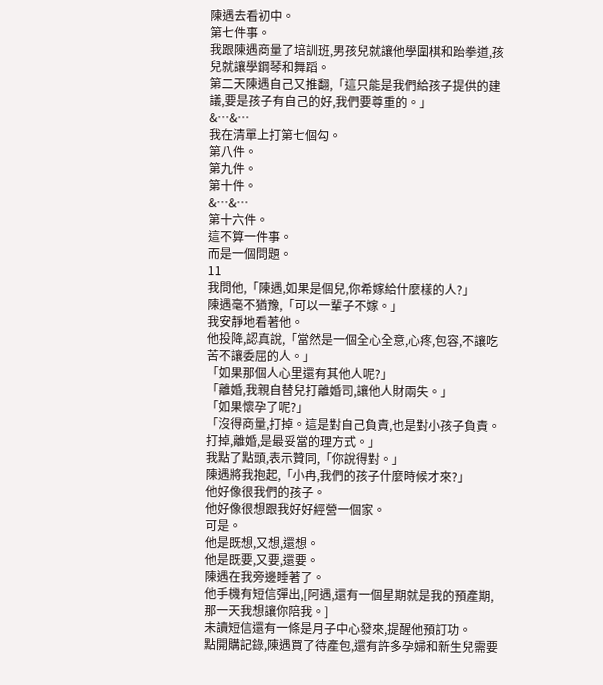陳遇去看初中。
第七件事。
我跟陳遇商量了培訓班,男孩兒就讓他學圍棋和跆拳道,孩兒就讓學鋼琴和舞蹈。
第二天陳遇自己又推翻,「這只能是我們給孩子提供的建議,要是孩子有自己的好,我們要尊重的。」
&…&…
我在清單上打第七個勾。
第八件。
第九件。
第十件。
&…&…
第十六件。
這不算一件事。
而是一個問題。
11
我問他,「陳遇,如果是個兒,你希嫁給什麼樣的人?」
陳遇毫不猶豫,「可以一輩子不嫁。」
我安靜地看著他。
他投降,認真說,「當然是一個全心全意,心疼,包容,不讓吃苦不讓委屈的人。」
「如果那個人心里還有其他人呢?」
「離婚,我親自替兒打離婚司,讓他人財兩失。」
「如果懷孕了呢?」
「沒得商量,打掉。這是對自己負責,也是對小孩子負責。打掉,離婚,是最妥當的理方式。」
我點了點頭,表示贊同,「你說得對。」
陳遇將我抱起,「小冉,我們的孩子什麼時候才來?」
他好像很我們的孩子。
他好像很想跟我好好經營一個家。
可是。
他是既想,又想,還想。
他是既要,又要,還要。
陳遇在我旁邊睡著了。
他手機有短信彈出,[阿遇,還有一個星期就是我的預產期,那一天我想讓你陪我。]
未讀短信還有一條是月子中心發來,提醒他預訂功。
點開購記錄,陳遇買了待產包,還有許多孕婦和新生兒需要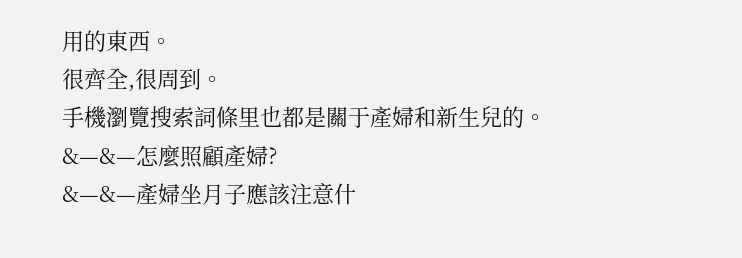用的東西。
很齊全,很周到。
手機瀏覽搜索詞條里也都是關于產婦和新生兒的。
&—&—怎麼照顧產婦?
&—&—產婦坐月子應該注意什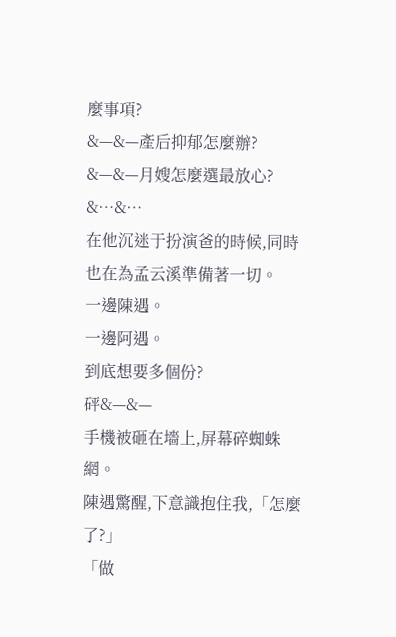麼事項?
&—&—產后抑郁怎麼辦?
&—&—月嫂怎麼選最放心?
&…&…
在他沉迷于扮演爸的時候,同時也在為孟云溪準備著一切。
一邊陳遇。
一邊阿遇。
到底想要多個份?
砰&—&—
手機被砸在墻上,屏幕碎蜘蛛網。
陳遇驚醒,下意識抱住我,「怎麼了?」
「做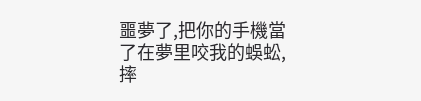噩夢了,把你的手機當了在夢里咬我的蜈蚣,摔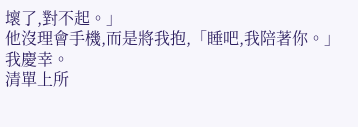壞了,對不起。」
他沒理會手機,而是將我抱,「睡吧,我陪著你。」
我慶幸。
清單上所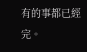有的事都已經完。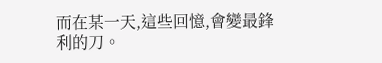而在某一天,這些回憶,會變最鋒利的刀。